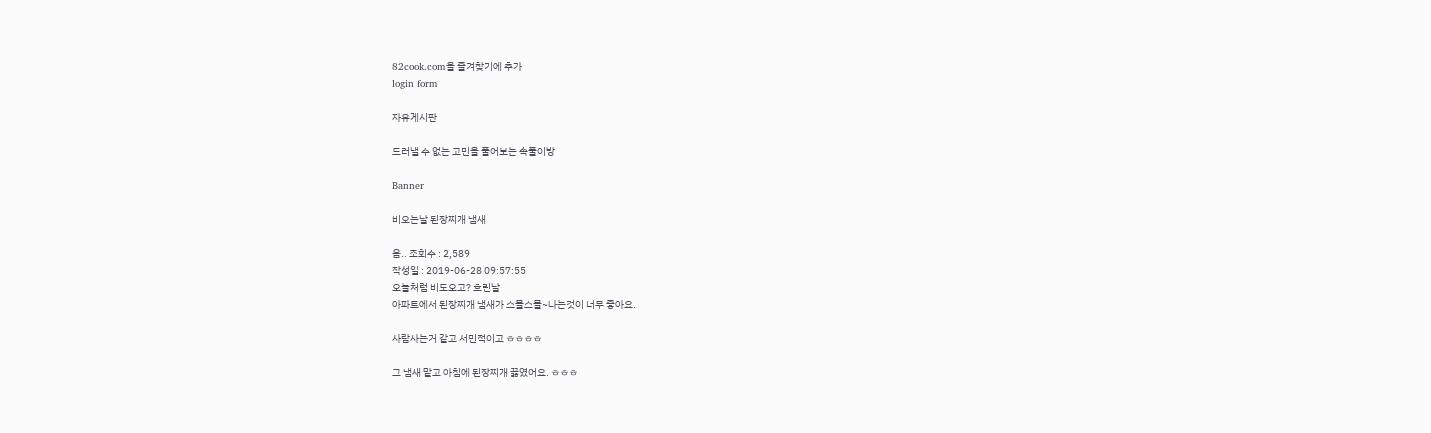82cook.com을 즐겨찾기에 추가
login form

자유게시판

드러낼 수 없는 고민을 풀어보는 속풀이방

Banner

비오는날 된장찌개 냄새

음.. 조회수 : 2,589
작성일 : 2019-06-28 09:57:55
오늘처럼 비도오고? 흐린날
아파트에서 된장찌개 냄새가 스믈스믈~나는것이 너무 좋아요.

사람사는거 같고 서민적이고 ㅎㅎㅎㅎ

그 냄새 맡고 아침에 된장찌개 끓였어요. ㅎㅎㅎ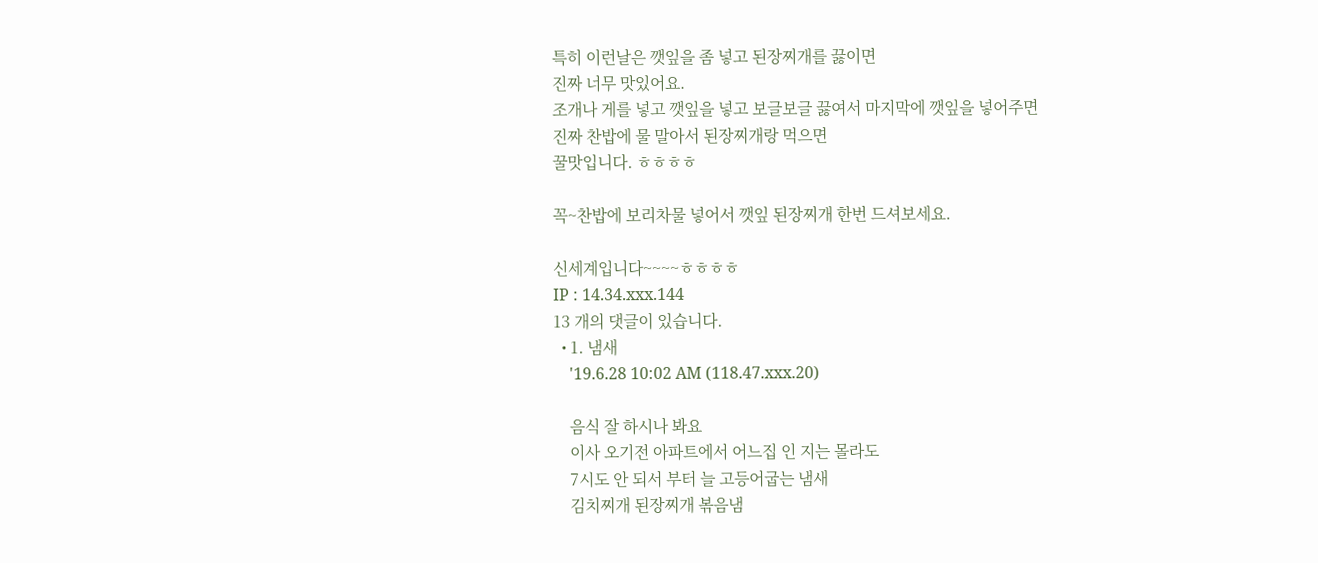특히 이런날은 깻잎을 좀 넣고 된장찌개를 끓이면
진짜 너무 맛있어요.
조개나 게를 넣고 깻잎을 넣고 보글보글 끓여서 마지막에 깻잎을 넣어주면
진짜 찬밥에 물 말아서 된장찌개랑 먹으면
꿀맛입니다. ㅎㅎㅎㅎ

꼭~찬밥에 보리차물 넣어서 깻잎 된장찌개 한번 드셔보세요.

신세계입니다~~~~ㅎㅎㅎㅎ
IP : 14.34.xxx.144
13 개의 댓글이 있습니다.
  • 1. 냄새
    '19.6.28 10:02 AM (118.47.xxx.20)

    음식 잘 하시나 봐요
    이사 오기전 아파트에서 어느집 인 지는 몰라도
    7시도 안 되서 부터 늘 고등어굽는 냄새
    김치찌개 된장찌개 볶음냄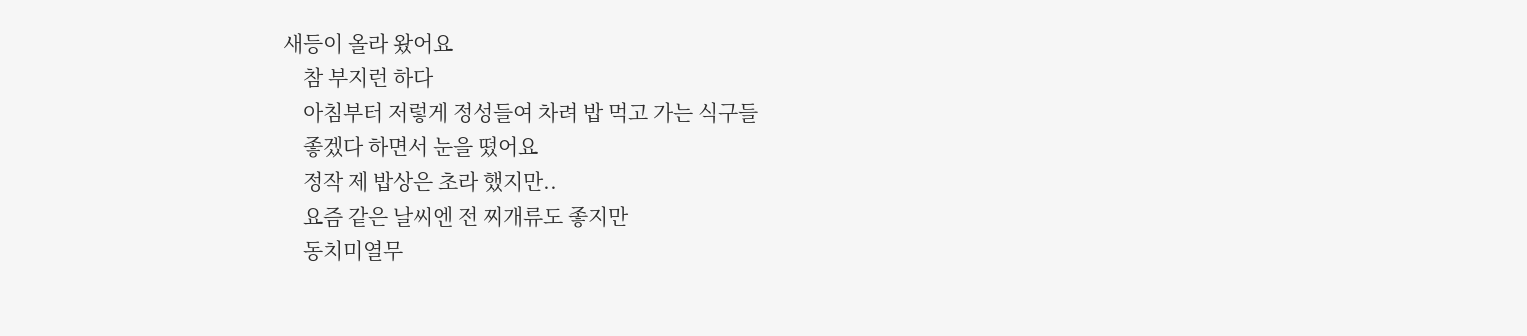새등이 올라 왔어요
    참 부지런 하다
    아침부터 저렇게 정성들여 차려 밥 먹고 가는 식구들
    좋겠다 하면서 눈을 떴어요
    정작 제 밥상은 초라 했지만..
    요즘 같은 날씨엔 전 찌개류도 좋지만
    동치미열무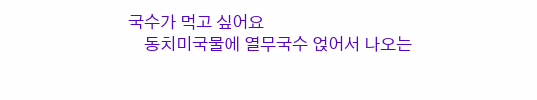국수가 먹고 싶어요
    동치미국물에 열무국수 얹어서 나오는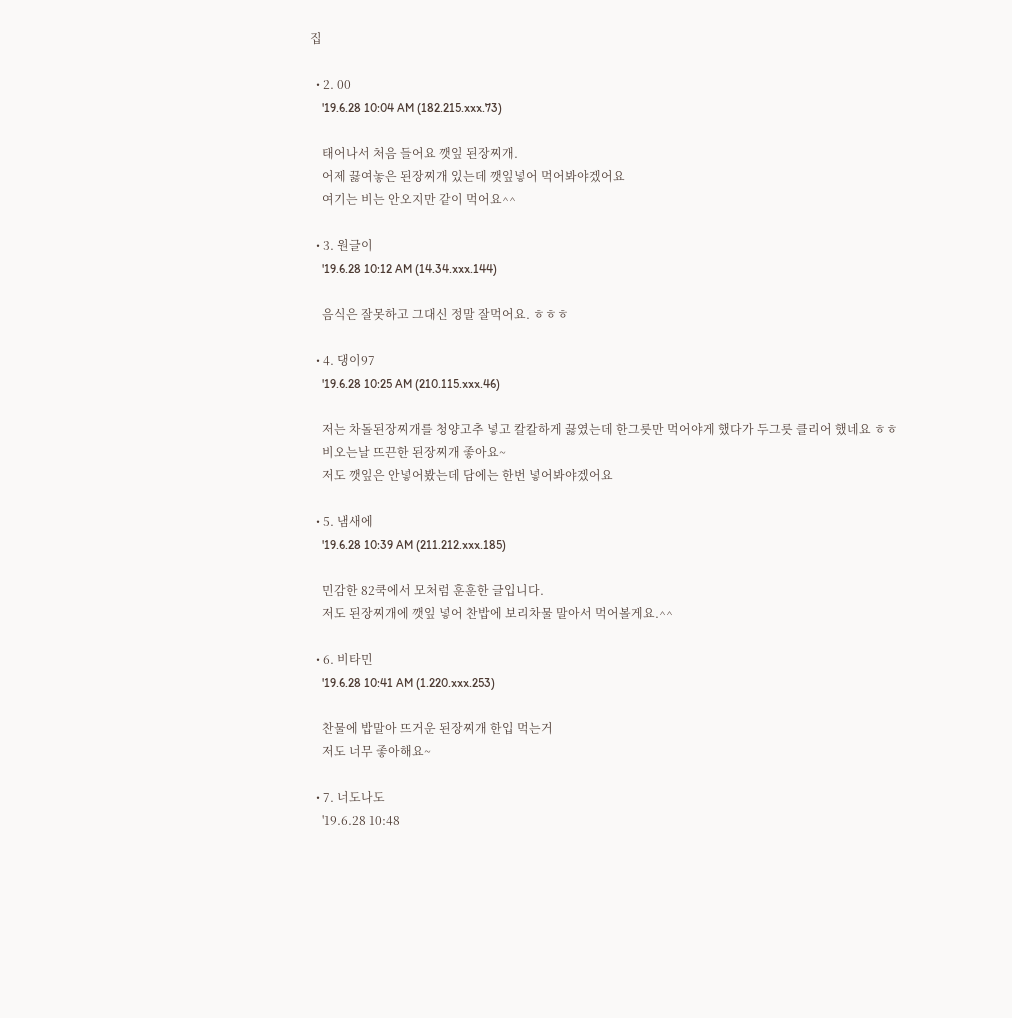집

  • 2. 00
    '19.6.28 10:04 AM (182.215.xxx.73)

    태어나서 처음 들어요 깻잎 된장찌개.
    어제 끓여놓은 된장찌개 있는데 깻잎넣어 먹어봐야겠어요
    여기는 비는 안오지만 같이 먹어요^^

  • 3. 원글이
    '19.6.28 10:12 AM (14.34.xxx.144)

    음식은 잘못하고 그대신 정말 잘먹어요. ㅎㅎㅎ

  • 4. 댕이97
    '19.6.28 10:25 AM (210.115.xxx.46)

    저는 차돌된장찌개를 청양고추 넣고 칼칼하게 끓였는데 한그릇만 먹어야게 했다가 두그릇 클리어 했네요 ㅎㅎ
    비오는날 뜨끈한 된장찌개 좋아요~
    저도 깻잎은 안넣어봤는데 담에는 한번 넣어봐야겠어요

  • 5. 냄새에
    '19.6.28 10:39 AM (211.212.xxx.185)

    민감한 82쿡에서 모처럼 훈훈한 글입니다.
    저도 된장찌개에 깻잎 넣어 찬밥에 보리차물 말아서 먹어볼게요.^^

  • 6. 비타민
    '19.6.28 10:41 AM (1.220.xxx.253)

    찬물에 밥말아 뜨거운 된장찌개 한입 먹는거
    저도 너무 좋아해요~

  • 7. 너도나도
    '19.6.28 10:48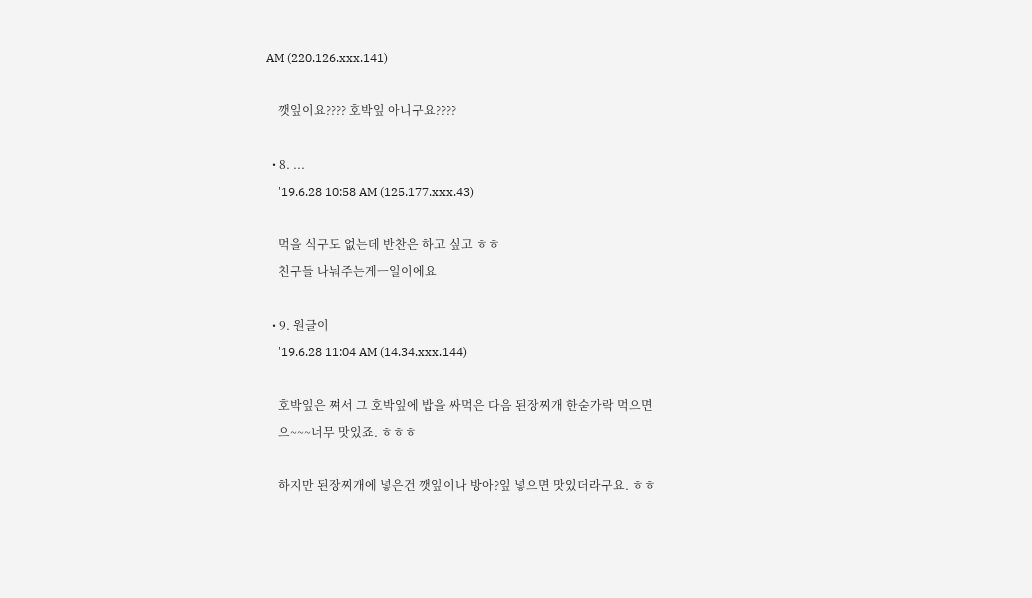AM (220.126.xxx.141)

    깻잎이요???? 호박잎 아니구요????

  • 8. ...
    '19.6.28 10:58 AM (125.177.xxx.43)

    먹을 식구도 없는데 반찬은 하고 싶고 ㅎㅎ
    친구들 나눠주는게ㅡ일이에요

  • 9. 원글이
    '19.6.28 11:04 AM (14.34.xxx.144)

    호박잎은 쪄서 그 호박잎에 밥을 싸먹은 다음 된장찌개 한숟가락 먹으면
    으~~~너무 맛있죠. ㅎㅎㅎ

    하지만 된장찌개에 넣은건 깻잎이나 방아?잎 넣으면 맛있더라구요. ㅎㅎ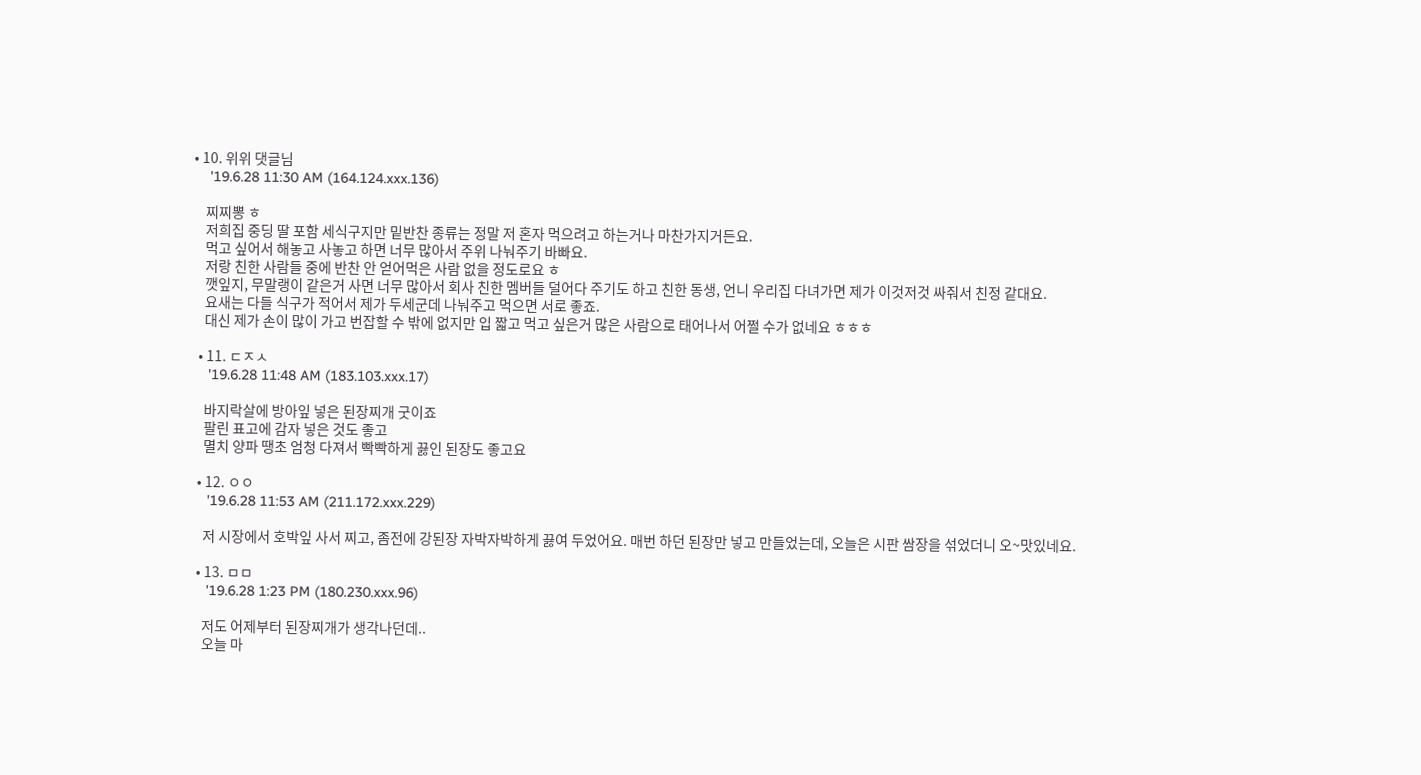• 10. 위위 댓글님
    '19.6.28 11:30 AM (164.124.xxx.136)

    찌찌뽕 ㅎ
    저희집 중딩 딸 포함 세식구지만 밑반찬 종류는 정말 저 혼자 먹으려고 하는거나 마찬가지거든요.
    먹고 싶어서 해놓고 사놓고 하면 너무 많아서 주위 나눠주기 바빠요.
    저랑 친한 사람들 중에 반찬 안 얻어먹은 사람 없을 정도로요 ㅎ
    깻잎지, 무말랭이 같은거 사면 너무 많아서 회사 친한 멤버들 덜어다 주기도 하고 친한 동생, 언니 우리집 다녀가면 제가 이것저것 싸줘서 친정 같대요.
    요새는 다들 식구가 적어서 제가 두세군데 나눠주고 먹으면 서로 좋죠.
    대신 제가 손이 많이 가고 번잡할 수 밖에 없지만 입 짧고 먹고 싶은거 많은 사람으로 태어나서 어쩔 수가 없네요 ㅎㅎㅎ

  • 11. ㄷㅈㅅ
    '19.6.28 11:48 AM (183.103.xxx.17)

    바지락살에 방아잎 넣은 된장찌개 굿이죠
    팔린 표고에 감자 넣은 것도 좋고
    멸치 양파 땡초 엄청 다져서 빡빡하게 끓인 된장도 좋고요

  • 12. ㅇㅇ
    '19.6.28 11:53 AM (211.172.xxx.229)

    저 시장에서 호박잎 사서 찌고, 좀전에 강된장 자박자박하게 끓여 두었어요. 매번 하던 된장만 넣고 만들었는데, 오늘은 시판 쌈장을 섞었더니 오~맛있네요.

  • 13. ㅁㅁ
    '19.6.28 1:23 PM (180.230.xxx.96)

    저도 어제부터 된장찌개가 생각나던데..
    오늘 마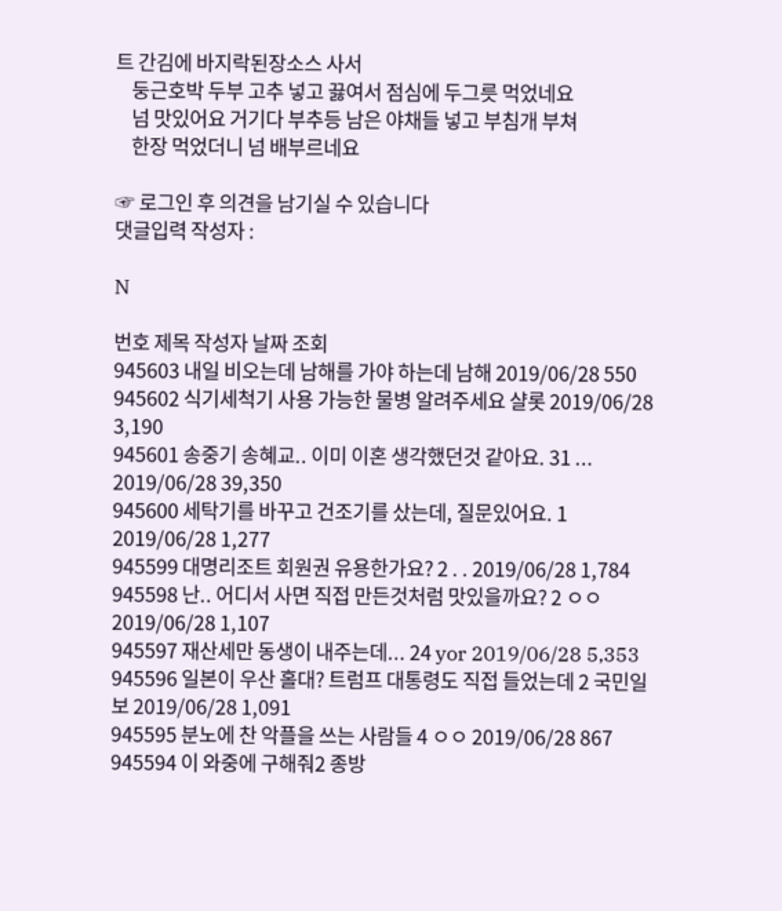트 간김에 바지락된장소스 사서
    둥근호박 두부 고추 넣고 끓여서 점심에 두그릇 먹었네요
    넘 맛있어요 거기다 부추등 남은 야채들 넣고 부침개 부쳐
    한장 먹었더니 넘 배부르네요

☞ 로그인 후 의견을 남기실 수 있습니다
댓글입력 작성자 :

N

번호 제목 작성자 날짜 조회
945603 내일 비오는데 남해를 가야 하는데 남해 2019/06/28 550
945602 식기세척기 사용 가능한 물병 알려주세요 샬롯 2019/06/28 3,190
945601 송중기 송혜교.. 이미 이혼 생각했던것 같아요. 31 ... 2019/06/28 39,350
945600 세탁기를 바꾸고 건조기를 샀는데, 질문있어요. 1 2019/06/28 1,277
945599 대명리조트 회원권 유용한가요? 2 . . 2019/06/28 1,784
945598 난.. 어디서 사면 직접 만든것처럼 맛있을까요? 2 ㅇㅇ 2019/06/28 1,107
945597 재산세만 동생이 내주는데... 24 yor 2019/06/28 5,353
945596 일본이 우산 홀대? 트럼프 대통령도 직접 들었는데 2 국민일보 2019/06/28 1,091
945595 분노에 찬 악플을 쓰는 사람들 4 ㅇㅇ 2019/06/28 867
945594 이 와중에 구해줘2 종방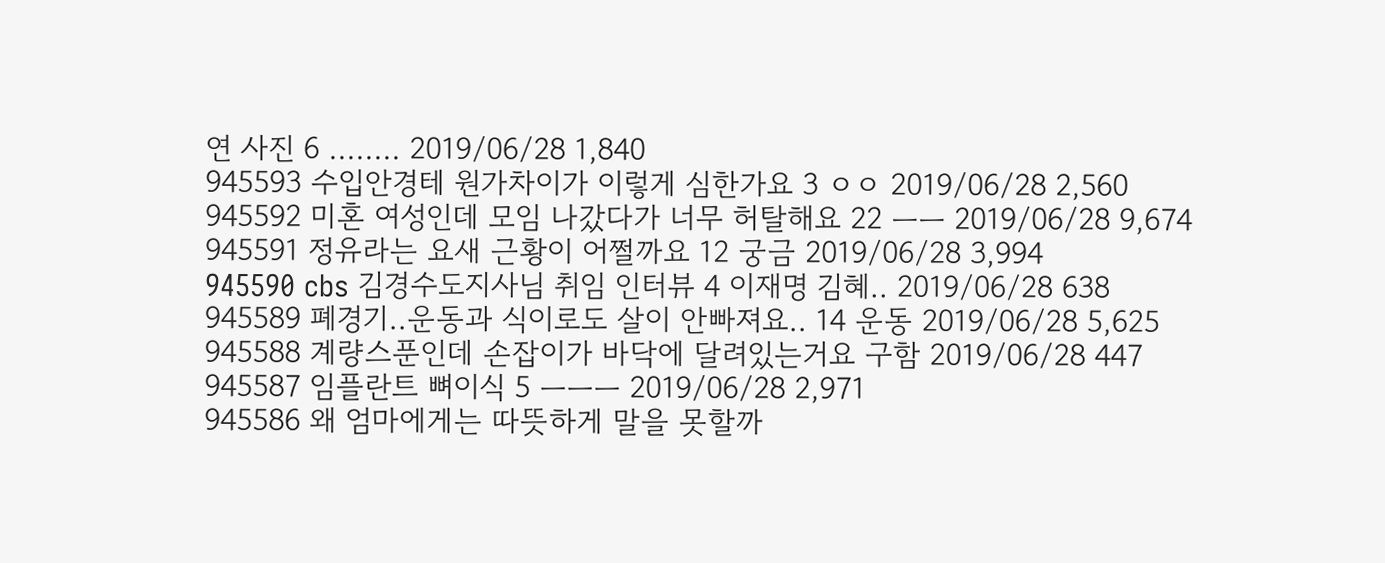연 사진 6 ........ 2019/06/28 1,840
945593 수입안경테 원가차이가 이렇게 심한가요 3 ㅇㅇ 2019/06/28 2,560
945592 미혼 여성인데 모임 나갔다가 너무 허탈해요 22 ㅡㅡ 2019/06/28 9,674
945591 정유라는 요새 근황이 어쩔까요 12 궁금 2019/06/28 3,994
945590 cbs 김경수도지사님 취임 인터뷰 4 이재명 김혜.. 2019/06/28 638
945589 폐경기..운동과 식이로도 살이 안빠져요.. 14 운동 2019/06/28 5,625
945588 계량스푼인데 손잡이가 바닥에 달려있는거요 구함 2019/06/28 447
945587 임플란트 뼈이식 5 ㅡㅡㅡ 2019/06/28 2,971
945586 왜 엄마에게는 따뜻하게 말을 못할까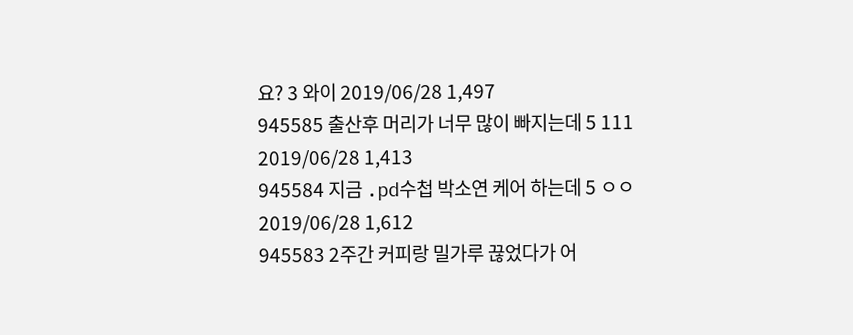요? 3 와이 2019/06/28 1,497
945585 출산후 머리가 너무 많이 빠지는데 5 111 2019/06/28 1,413
945584 지금 .pd수첩 박소연 케어 하는데 5 ㅇㅇ 2019/06/28 1,612
945583 2주간 커피랑 밀가루 끊었다가 어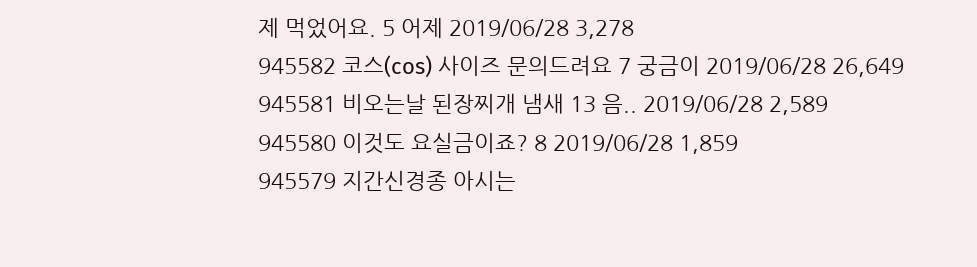제 먹었어요. 5 어제 2019/06/28 3,278
945582 코스(cos) 사이즈 문의드려요 7 궁금이 2019/06/28 26,649
945581 비오는날 된장찌개 냄새 13 음.. 2019/06/28 2,589
945580 이것도 요실금이죠? 8 2019/06/28 1,859
945579 지간신경종 아시는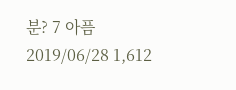분? 7 아픔 2019/06/28 1,612